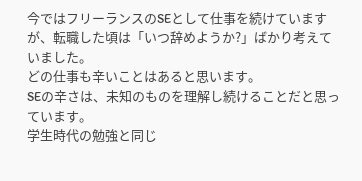今ではフリーランスのSEとして仕事を続けていますが、転職した頃は「いつ辞めようか?」ばかり考えていました。
どの仕事も辛いことはあると思います。
SEの辛さは、未知のものを理解し続けることだと思っています。
学生時代の勉強と同じ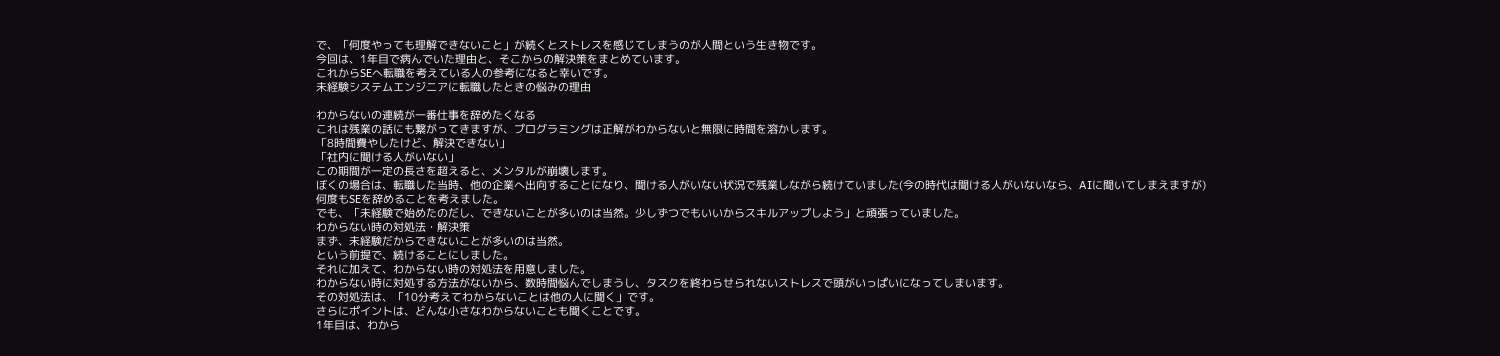で、「何度やっても理解できないこと」が続くとストレスを感じてしまうのが人間という生き物です。
今回は、1年目で病んでいた理由と、そこからの解決策をまとめています。
これからSEへ転職を考えている人の参考になると幸いです。
未経験システムエンジニアに転職したときの悩みの理由

わからないの連続が一番仕事を辞めたくなる
これは残業の話にも繋がってきますが、プログラミングは正解がわからないと無限に時間を溶かします。
「8時間費やしたけど、解決できない」
「社内に聞ける人がいない」
この期間が一定の長さを超えると、メンタルが崩壊します。
ぼくの場合は、転職した当時、他の企業へ出向することになり、聞ける人がいない状況で残業しながら続けていました(今の時代は聞ける人がいないなら、AIに聞いてしまえますが)
何度もSEを辞めることを考えました。
でも、「未経験で始めたのだし、できないことが多いのは当然。少しずつでもいいからスキルアップしよう」と頑張っていました。
わからない時の対処法・解決策
まず、未経験だからできないことが多いのは当然。
という前提で、続けることにしました。
それに加えて、わからない時の対処法を用意しました。
わからない時に対処する方法がないから、数時間悩んでしまうし、タスクを終わらせられないストレスで頭がいっぱいになってしまいます。
その対処法は、「10分考えてわからないことは他の人に聞く」です。
さらにポイントは、どんな小さなわからないことも聞くことです。
1年目は、わから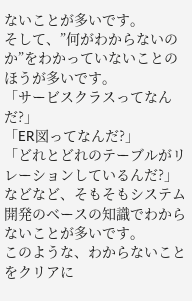ないことが多いです。
そして、”何がわからないのか”をわかっていないことのほうが多いです。
「サービスクラスってなんだ?」
「ER図ってなんだ?」
「どれとどれのテーブルがリレーションしているんだ?」
などなど、そもそもシステム開発のベースの知識でわからないことが多いです。
このような、わからないことをクリアに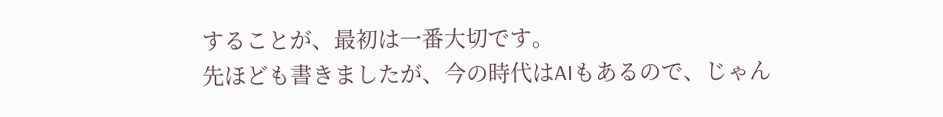することが、最初は一番大切です。
先ほども書きましたが、今の時代はAIもあるので、じゃん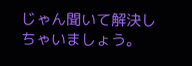じゃん聞いて解決しちゃいましょう。